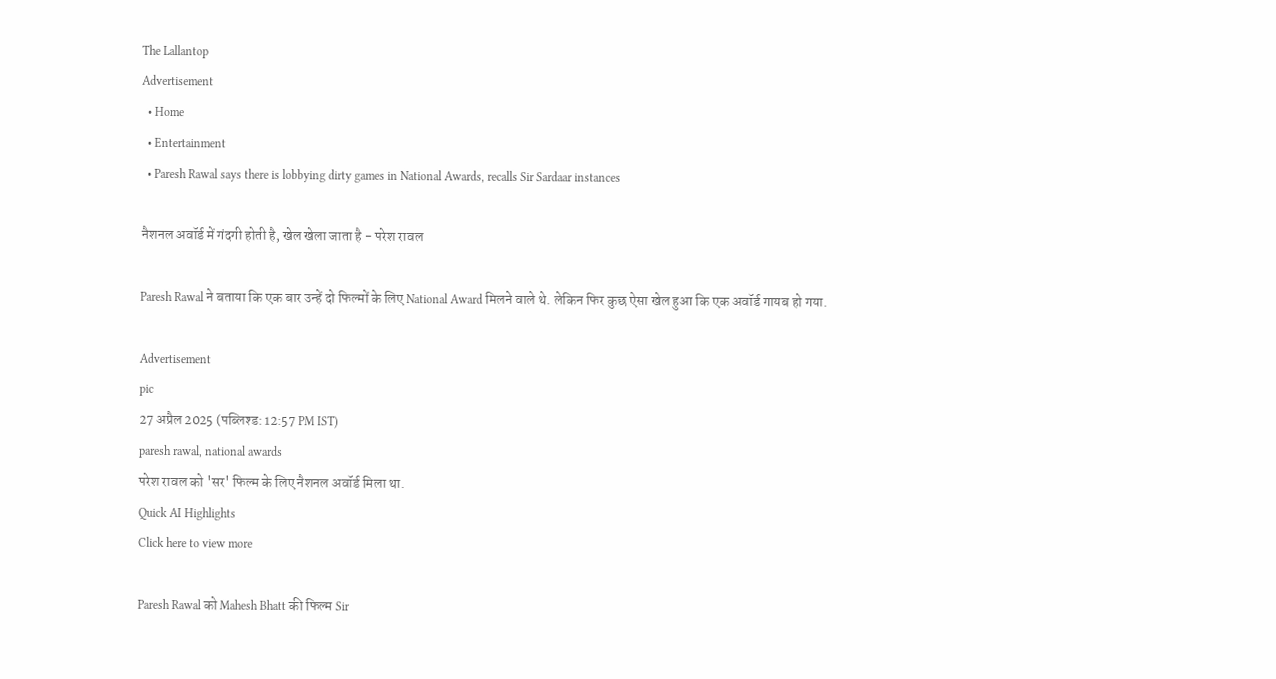The Lallantop
Advertisement
  • Home
  • Entertainment
  • Paresh Rawal says there is lobbying dirty games in National Awards, recalls Sir Sardaar instances

नैशनल अवॉर्ड में गंदगी होती है, खेल खेला जाता है - परेश रावल

Paresh Rawal ने बताया कि एक बार उन्हें दो फिल्मों के लिए National Award मिलने वाले थे. लेकिन फिर कुछ ऐसा खेल हुआ कि एक अवॉर्ड गायब हो गया.

Advertisement
pic
27 अप्रैल 2025 (पब्लिश्ड: 12:57 PM IST)
paresh rawal, national awards
परेश रावल को 'सर' फिल्म के लिए नैशनल अवॉर्ड मिला था.
Quick AI Highlights
Click here to view more

Paresh Rawal को Mahesh Bhatt की फिल्म Sir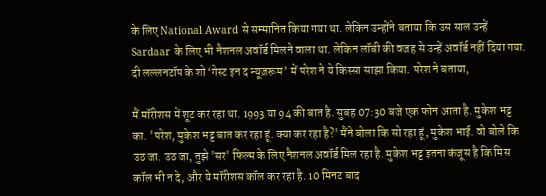के लिए National Award से सम्मानित किया गया था. लेकिन उन्होंने बताया कि उस साल उन्हें Sardaar के लिए भी नैशनल अवॉर्ड मिलने वाला था. लेकिन लॉबी की वजह से उन्हें अवॉर्ड नहीं दिया गया. दी लल्लनटॉप के शो ‘गेस्ट इन द न्यूज़रूम’ में परेश ने ये किस्सा साझा किया. परेश ने बताया,

मैं मॉरीशस में शूट कर रहा था. 1993 या 94 की बात है. सुबह 07:30 बजे एक फोन आता है. मुकेश भट्ट का. 'परेश, मुकेश भट्ट बात कर रहा हूं. क्या कर रहा है?' मैंने बोला कि सो रहा हूं, मुकेश भाई. वो बोले कि उठ जा. उठ जा, तुझे 'सर' फिल्म के लिए नैशनल अवॉर्ड मिल रहा है. मुकेश भट्ट इतना कंजूस है कि मिस कॉल भी न दे, और ये मॉरीशस कॉल कर रहा है. 10 मिनट बाद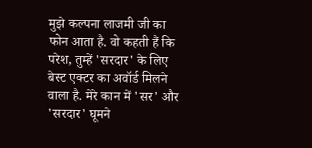मुझे कल्पना लाजमी जी का फोन आता है. वो कहती हैं कि परेश, तुम्हें 'सरदार' के लिए बेस्ट एक्टर का अवॉर्ड मिलने वाला है. मेरे कान में 'सर' और 'सरदार' घूमने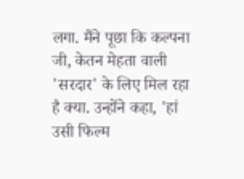लगा. मैंने पूछा कि कल्पना जी, केतन मेहता वाली 'सरदार' के लिए मिल रहा है क्या. उन्होंने कहा, 'हां उसी फिल्म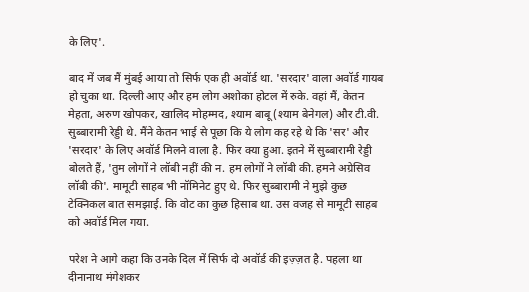के लिए'.

बाद में जब मैं मुंबई आया तो सिर्फ एक ही अवॉर्ड था. 'सरदार' वाला अवॉर्ड गायब हो चुका था. दिल्ली आए और हम लोग अशोका होटल में रुके. वहां मैं, केतन मेहता, अरुण खोपकर, खालिद मोहम्मद, श्याम बाबू (श्याम बेनेगल) और टी.वी. सुब्बारामी रेड्डी थे. मैंने केतन भाई से पूछा कि ये लोग कह रहे थे कि 'सर' और 'सरदार' के लिए अवॉर्ड मिलने वाला है. फिर क्या हुआ. इतने में सुब्बारामी रेड्डी बोलते हैं, 'तुम लोगों ने लॉबी नहीं की न. हम लोगों ने लॉबी की. हमने अग्रेसिव लॉबी की'. मामूटी साहब भी नॉमिनेट हुए थे. फिर सुब्बारामी ने मुझे कुछ टेक्निकल बात समझाई. कि वोट का कुछ हिसाब था. उस वजह से मामूटी साहब को अवॉर्ड मिल गया.

परेश ने आगे कहा कि उनके दिल में सिर्फ दो अवॉर्ड की इज़्ज़त है. पहला था दीनानाथ मंगेशकर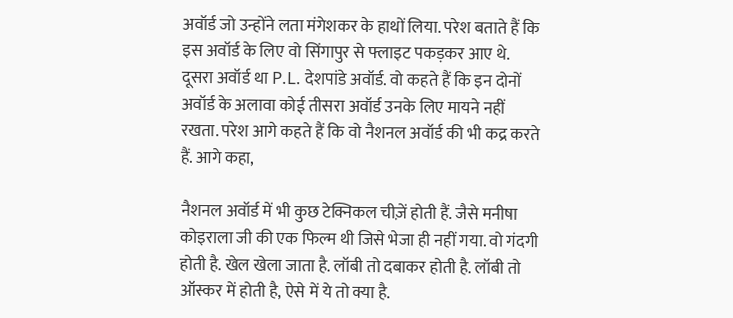अवॉर्ड जो उन्होंने लता मंगेशकर के हाथों लिया. परेश बताते हैं कि इस अवॉर्ड के लिए वो सिंगापुर से फ्लाइट पकड़कर आए थे. दूसरा अवॉर्ड था P.L. देशपांडे अवॉर्ड. वो कहते हैं कि इन दोनों अवॉर्ड के अलावा कोई तीसरा अवॉर्ड उनके लिए मायने नहीं रखता. परेश आगे कहते हैं कि वो नैशनल अवॉर्ड की भी कद्र करते हैं. आगे कहा,

नैशनल अवॉर्ड में भी कुछ टेक्निकल चीज़ें होती हैं. जैसे मनीषा कोइराला जी की एक फिल्म थी जिसे भेजा ही नहीं गया. वो गंदगी होती है. खेल खेला जाता है. लॉबी तो दबाकर होती है. लॉबी तो ऑस्कर में होती है, ऐसे में ये तो क्या है.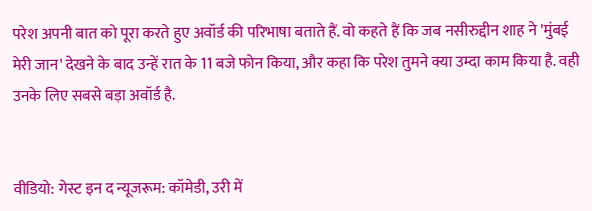परेश अपनी बात को पूरा करते हुए अवॉर्ड की परिभाषा बताते हैं. वो कहते हैं कि जब नसीरुद्दीन शाह ने 'मुंबई मेरी जान' देखने के बाद उन्हें रात के 11 बजे फोन किया, और कहा कि परेश तुमने क्या उम्दा काम किया है. वही उनके लिए सबसे बड़ा अवॉर्ड है.


वीडियो: गेस्ट इन द न्यूजरूम: कॉमेडी, उरी में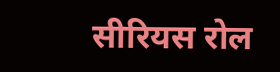सीरियस रोल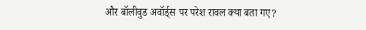और बॉलीवुड अवॉर्ड्स पर परेश रावल क्या बता गए?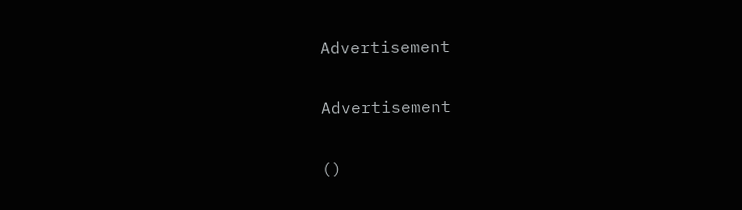Advertisement

Advertisement

()